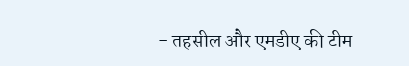- तहसील और एमडीए की टीम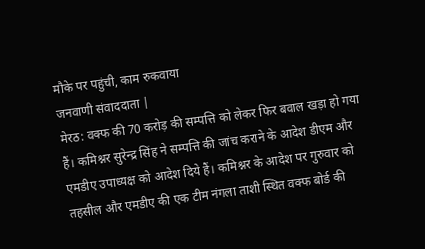मौके पर पहुंची, काम रुकवाया
जनवाणी संवाददाता |
मेरठ: वक्फ की 70 करोड़ की सम्पत्ति को लेकर फिर बवाल खड़ा हो गया हैं। कमिश्नर सुरेन्द्र सिंह ने सम्पत्ति की जांच कराने के आदेश डीएम और एमडीए उपाध्यक्ष को आदेश दिये हैं। कमिश्नर के आदेश पर गुरुवार को तहसील और एमडीए की एक टीम नंगला ताशी स्थित वक्फ बोर्ड की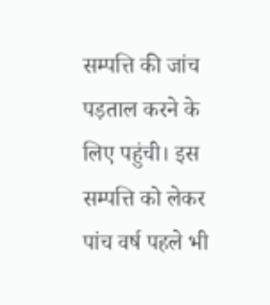सम्पत्ति की जांच पड़ताल करने के लिए पहुंची। इस सम्पत्ति को लेकर पांच वर्ष पहले भी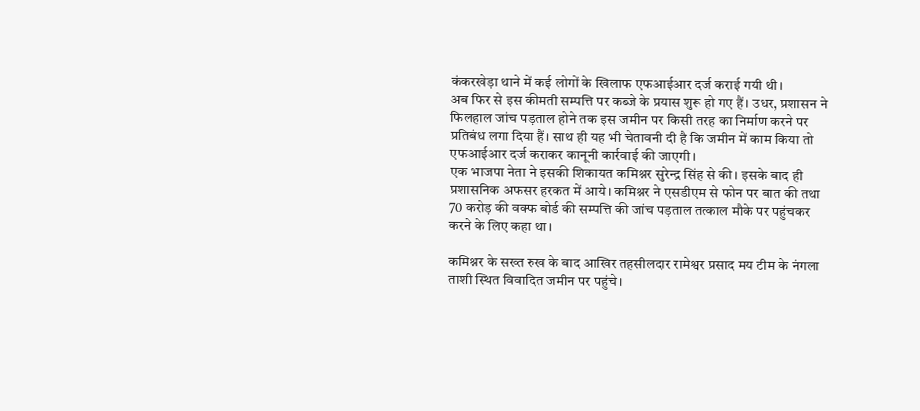कंकरखेड़ा थाने में कई लोगों के खिलाफ एफआईआर दर्ज कराई गयी थी।
अब फिर से इस कीमती सम्पत्ति पर कब्जे के प्रयास शुरू हो गए हैं। उधर, प्रशासन ने फिलहाल जांच पड़ताल होने तक इस जमीन पर किसी तरह का निर्माण करने पर प्रतिबंध लगा दिया हैं। साथ ही यह भी चेतावनी दी है कि जमीन में काम किया तो एफआईआर दर्ज कराकर कानूनी कार्रवाई की जाएगी।
एक भाजपा नेता ने इसकी शिकायत कमिश्नर सुरेन्द्र सिंह से की। इसके बाद ही प्रशासनिक अफसर हरकत में आये। कमिश्नर ने एसडीएम से फोन पर बात की तथा 70 करोड़ की वक्फ बोर्ड की सम्पत्ति की जांच पड़ताल तत्काल मौके पर पहुंचकर करने के लिए कहा था।

कमिश्नर के सख्त रुख के बाद आखिर तहसीलदार रामेश्वर प्रसाद मय टीम के नंगला ताशी स्थित विवादित जमीन पर पहुंचे।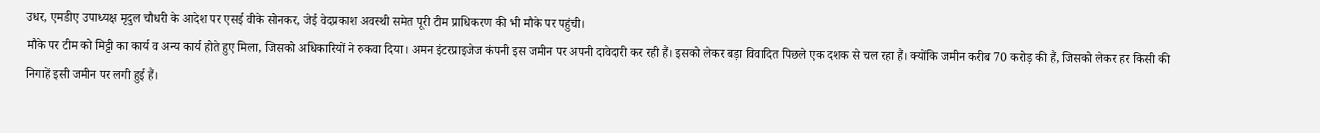उधर, एमडीए उपाध्यक्ष मृदुल चौधरी के आदेश पर एसई वीके सोनकर, जेई वेदप्रकाश अवस्थी समेत पूरी टीम प्राधिकरण की भी मौके पर पहुंची।
मौके पर टीम को मिट्टी का कार्य व अन्य कार्य होते हुए मिला, जिसको अधिकारियों ने रुकवा दिया। अमन इंटरप्राइजेज कंपनी इस जमीन पर अपनी दावेदारी कर रही हैं। इसको लेकर बड़ा विवादित पिछले एक दशक से चल रहा हैं। क्योंकि जमीन करीब 70 करोड़ की हैं, जिसको लेकर हर किसी की निगाहें इसी जमीन पर लगी हुई हैं।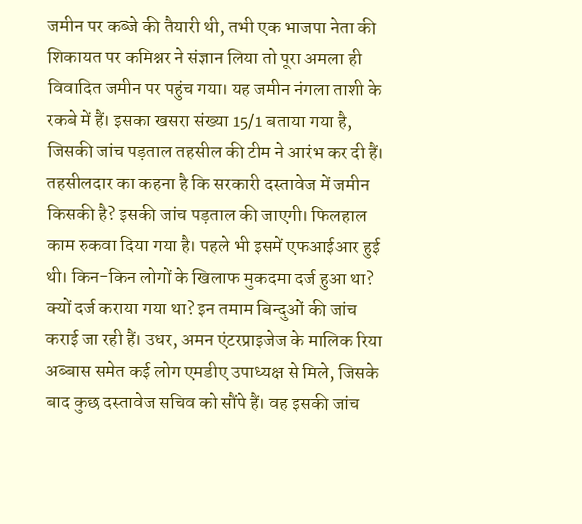जमीन पर कब्जे की तैयारी थी, तभी एक भाजपा नेता की शिकायत पर कमिश्नर ने संज्ञान लिया तो पूरा अमला ही विवादित जमीन पर पहुंच गया। यह जमीन नंगला ताशी के रकबे में हैं। इसका खसरा संख्या 15/1 बताया गया है, जिसकी जांच पड़ताल तहसील की टीम ने आरंभ कर दी हैं।
तहसीलदार का कहना है कि सरकारी दस्तावेज में जमीन किसकी है? इसकी जांच पड़ताल की जाएगी। फिलहाल काम रुकवा दिया गया है। पहले भी इसमें एफआईआर हुई थी। किन-किन लोगों के खिलाफ मुकदमा दर्ज हुआ था? क्यों दर्ज कराया गया था? इन तमाम बिन्दुओं की जांच कराई जा रही हैं। उधर, अमन एंटरप्राइजेज के मालिक रिया अब्बास समेत कई लोग एमडीए उपाध्यक्ष से मिले, जिसके बाद कुछ दस्तावेज सचिव को सौंपे हैं। वह इसकी जांच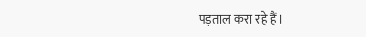पड़ताल करा रहे हैं।